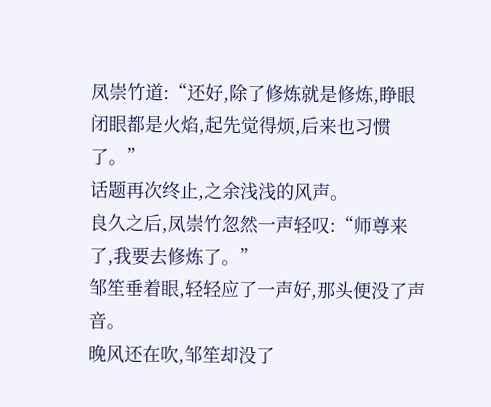凤崇竹道:“还好,除了修炼就是修炼,睁眼闭眼都是火焰,起先觉得烦,后来也习惯了。”
话题再次终止,之余浅浅的风声。
良久之后,凤崇竹忽然一声轻叹:“师尊来了,我要去修炼了。”
邹笙垂着眼,轻轻应了一声好,那头便没了声音。
晚风还在吹,邹笙却没了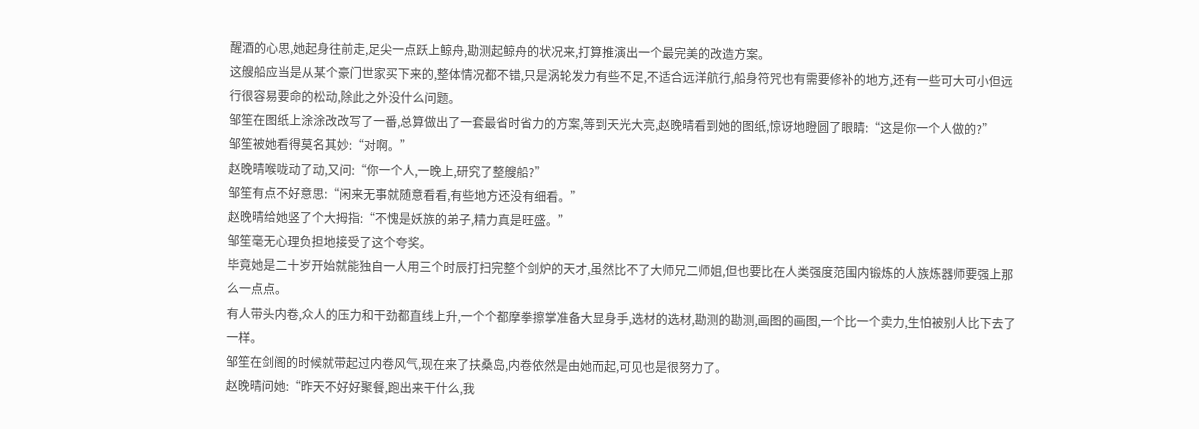醒酒的心思,她起身往前走,足尖一点跃上鲸舟,勘测起鲸舟的状况来,打算推演出一个最完美的改造方案。
这艘船应当是从某个豪门世家买下来的,整体情况都不错,只是涡轮发力有些不足,不适合远洋航行,船身符咒也有需要修补的地方,还有一些可大可小但远行很容易要命的松动,除此之外没什么问题。
邹笙在图纸上涂涂改改写了一番,总算做出了一套最省时省力的方案,等到天光大亮,赵晚晴看到她的图纸,惊讶地瞪圆了眼睛:“这是你一个人做的?”
邹笙被她看得莫名其妙:“对啊。”
赵晚晴喉咙动了动,又问:“你一个人,一晚上,研究了整艘船?”
邹笙有点不好意思:“闲来无事就随意看看,有些地方还没有细看。”
赵晚晴给她竖了个大拇指:“不愧是妖族的弟子,精力真是旺盛。”
邹笙毫无心理负担地接受了这个夸奖。
毕竟她是二十岁开始就能独自一人用三个时辰打扫完整个剑炉的天才,虽然比不了大师兄二师姐,但也要比在人类强度范围内锻炼的人族炼器师要强上那么一点点。
有人带头内卷,众人的压力和干劲都直线上升,一个个都摩拳擦掌准备大显身手,选材的选材,勘测的勘测,画图的画图,一个比一个卖力,生怕被别人比下去了一样。
邹笙在剑阁的时候就带起过内卷风气,现在来了扶桑岛,内卷依然是由她而起,可见也是很努力了。
赵晚晴问她:“昨天不好好聚餐,跑出来干什么,我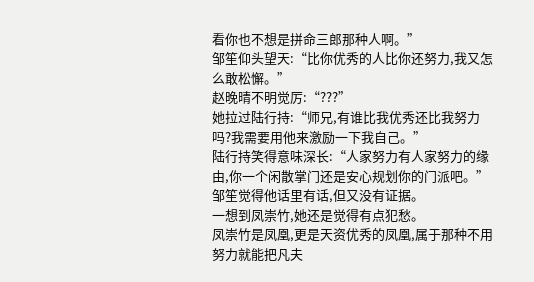看你也不想是拼命三郎那种人啊。”
邹笙仰头望天:“比你优秀的人比你还努力,我又怎么敢松懈。”
赵晚晴不明觉厉:“???”
她拉过陆行持:“师兄,有谁比我优秀还比我努力吗?我需要用他来激励一下我自己。”
陆行持笑得意味深长:“人家努力有人家努力的缘由,你一个闲散掌门还是安心规划你的门派吧。”
邹笙觉得他话里有话,但又没有证据。
一想到凤崇竹,她还是觉得有点犯愁。
凤崇竹是凤凰,更是天资优秀的凤凰,属于那种不用努力就能把凡夫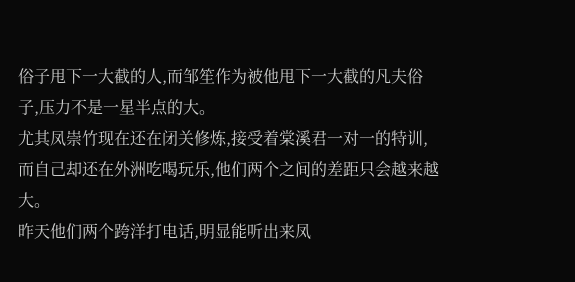俗子甩下一大截的人,而邹笙作为被他甩下一大截的凡夫俗子,压力不是一星半点的大。
尤其凤崇竹现在还在闭关修炼,接受着棠溪君一对一的特训,而自己却还在外洲吃喝玩乐,他们两个之间的差距只会越来越大。
昨天他们两个跨洋打电话,明显能听出来凤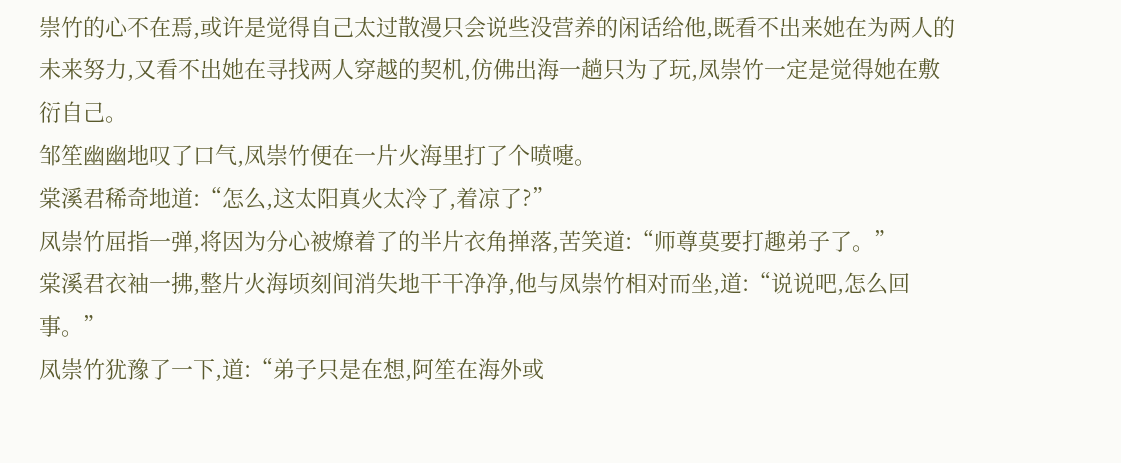崇竹的心不在焉,或许是觉得自己太过散漫只会说些没营养的闲话给他,既看不出来她在为两人的未来努力,又看不出她在寻找两人穿越的契机,仿佛出海一趟只为了玩,凤崇竹一定是觉得她在敷衍自己。
邹笙幽幽地叹了口气,凤崇竹便在一片火海里打了个喷嚏。
棠溪君稀奇地道:“怎么,这太阳真火太冷了,着凉了?”
凤崇竹屈指一弹,将因为分心被燎着了的半片衣角掸落,苦笑道:“师尊莫要打趣弟子了。”
棠溪君衣袖一拂,整片火海顷刻间消失地干干净净,他与凤崇竹相对而坐,道:“说说吧,怎么回事。”
凤崇竹犹豫了一下,道:“弟子只是在想,阿笙在海外或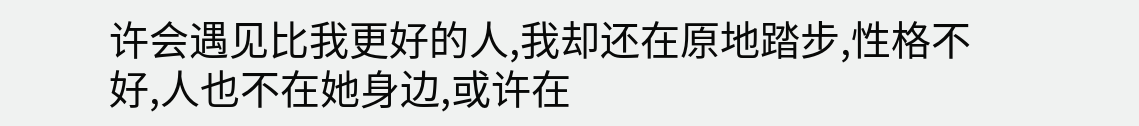许会遇见比我更好的人,我却还在原地踏步,性格不好,人也不在她身边,或许在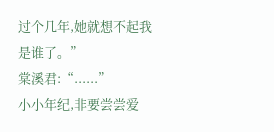过个几年,她就想不起我是谁了。”
棠溪君:“......”
小小年纪,非要尝尝爱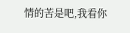情的苦是吧,我看你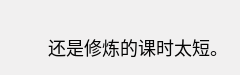还是修炼的课时太短。